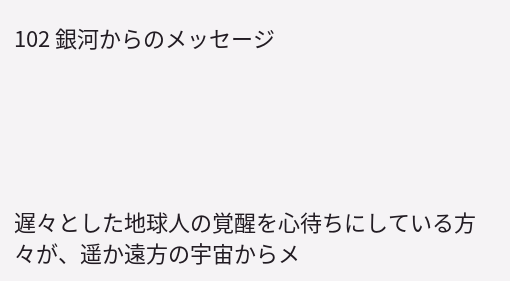102 銀河からのメッセージ





遅々とした地球人の覚醒を心待ちにしている方々が、遥か遠方の宇宙からメ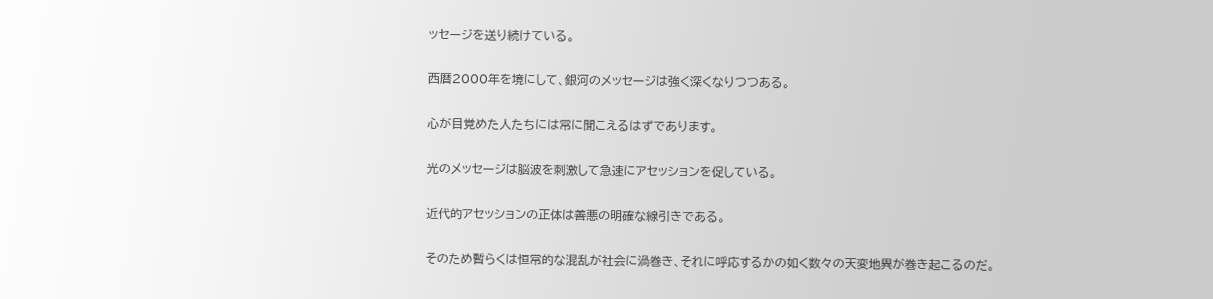ッセージを送り続けている。

西暦2000年を境にして、銀河のメッセージは強く深くなりつつある。

心が目覚めた人たちには常に聞こえるはずであります。

光のメッセージは脳波を刺激して急速にアセッションを促している。

近代的アセッションの正体は善悪の明確な線引きである。

そのため暫らくは恒常的な混乱が社会に渦巻き、それに呼応するかの如く数々の天変地異が巻き起こるのだ。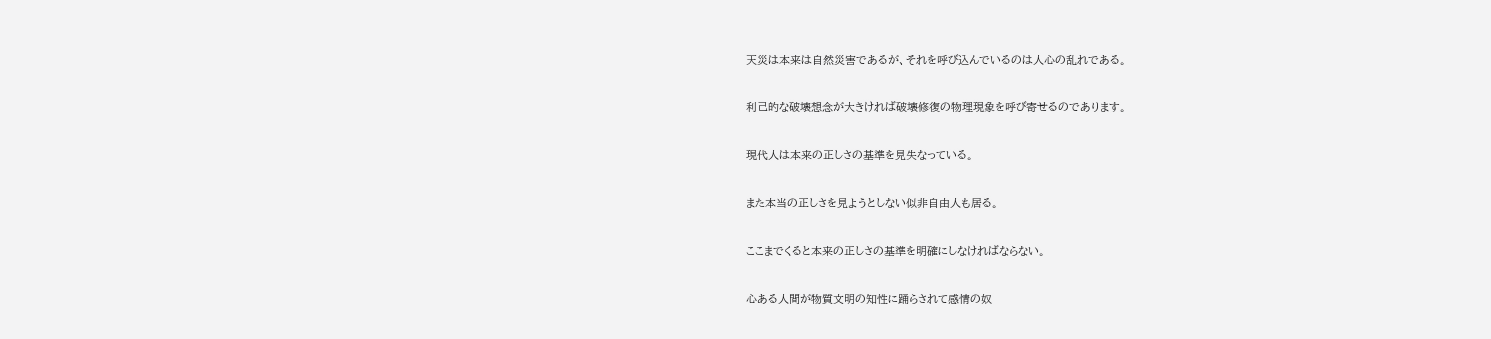天災は本来は自然災害であるが、それを呼び込んでいるのは人心の乱れである。

利己的な破壊想念が大きければ破壊修復の物理現象を呼び寄せるのであります。

現代人は本来の正しさの基準を見失なっている。

また本当の正しさを見ようとしない似非自由人も居る。

ここまでくると本来の正しさの基準を明確にしなければならない。

心ある人間が物質文明の知性に踊らされて感情の奴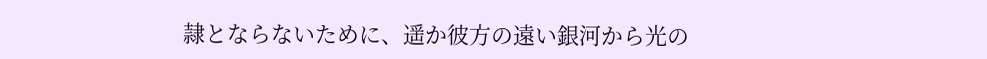隷とならないために、遥か彼方の遠い銀河から光の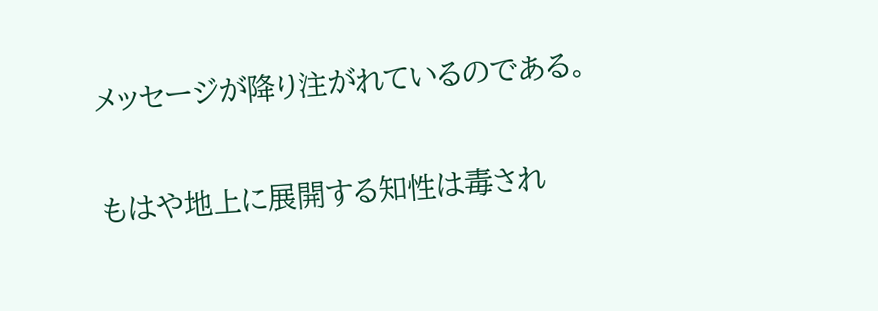メッセージが降り注がれているのである。

もはや地上に展開する知性は毒され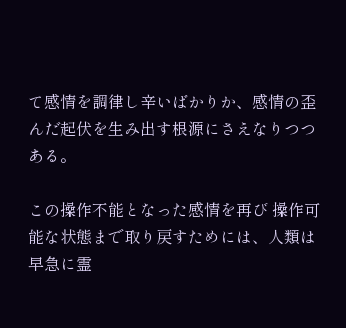て感情を調律し辛いばかりか、感情の歪んだ起伏を生み出す根源にさえなりつつある。

この操作不能となった感情を再び 操作可能な状態まで取り戻すためには、人類は早急に霊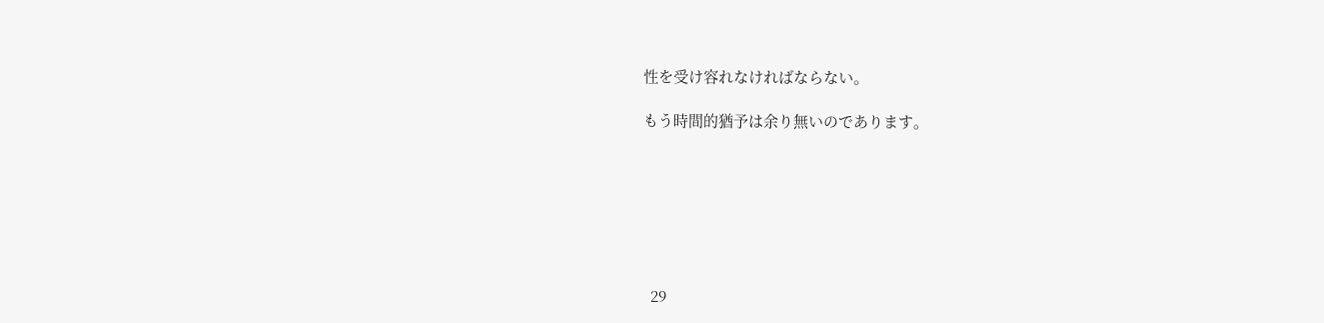性を受け容れなければならない。

もう時間的猶予は余り無いのであります。







  29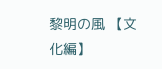黎明の風 【文化編】